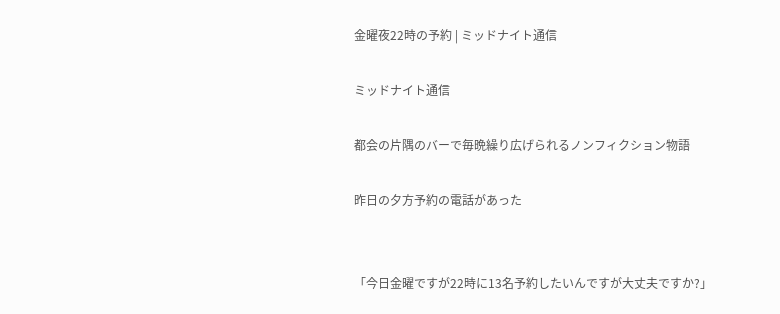金曜夜22時の予約 | ミッドナイト通信

ミッドナイト通信

都会の片隅のバーで毎晩繰り広げられるノンフィクション物語

昨日の夕方予約の電話があった


「今日金曜ですが22時に13名予約したいんですが大丈夫ですか?」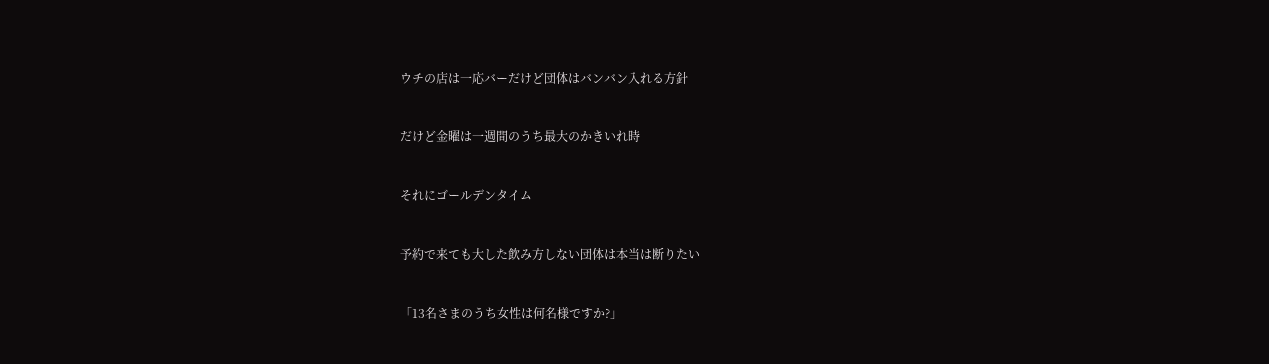ウチの店は一応バーだけど団体はバンバン入れる方針


だけど金曜は一週間のうち最大のかきいれ時


それにゴールデンタイム


予約で来ても大した飲み方しない団体は本当は断りたい


「13名さまのうち女性は何名様ですか?」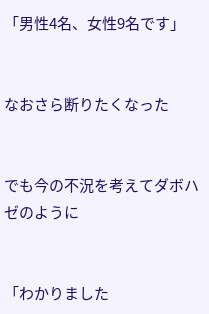「男性4名、女性9名です」


なおさら断りたくなった


でも今の不況を考えてダボハゼのように


「わかりました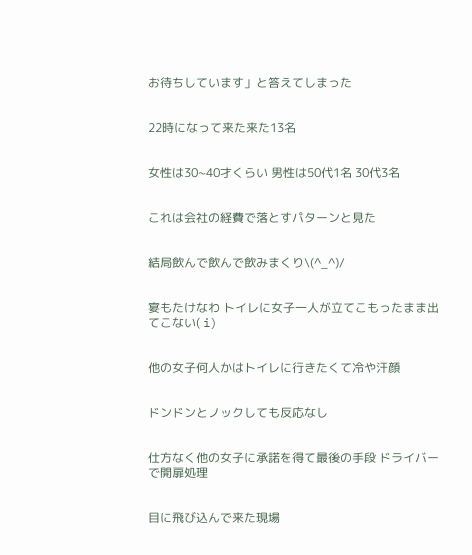お待ちしています」と答えてしまった


22時になって来た来た13名


女性は30~40才くらい 男性は50代1名 30代3名


これは会社の経費で落とすパターンと見た


結局飲んで飲んで飲みまくり\(^_^)/


宴もたけなわ トイレに女子一人が立てこもったまま出てこない( i)


他の女子何人かはトイレに行きたくて冷や汗顔


ドンドンとノックしても反応なし


仕方なく他の女子に承諾を得て最後の手段 ドライバーで開扉処理


目に飛び込んで来た現場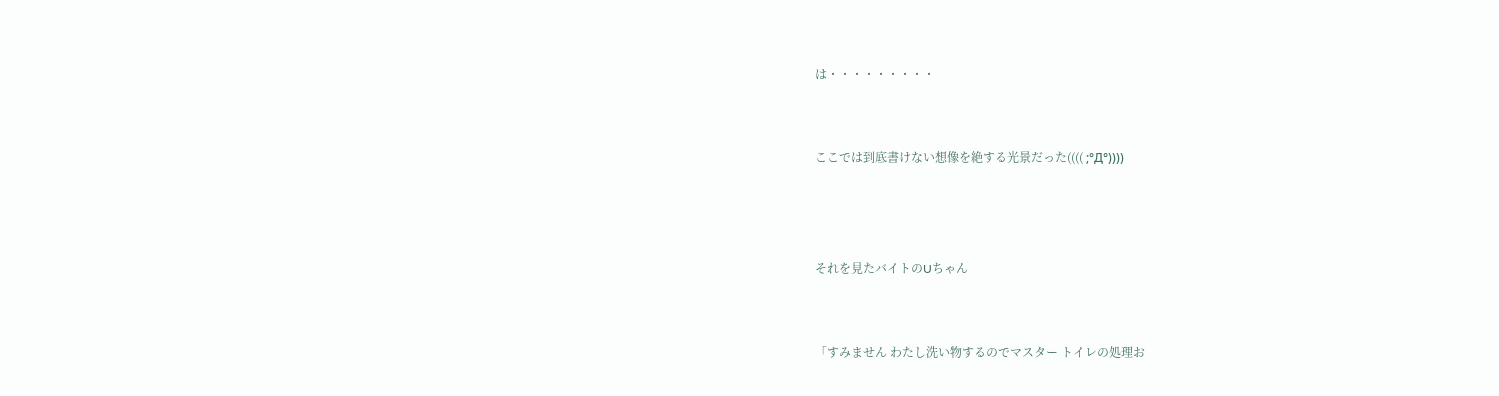は・・・・・・・・・


ここでは到底書けない想像を絶する光景だった(((( ;°Д°))))



それを見たバイトのUちゃん


「すみません わたし洗い物するのでマスター トイレの処理お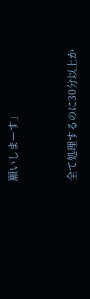願いしまーす」


全て処理するのに30分以上か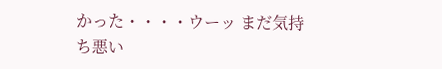かった・・・・ウーッ まだ気持ち悪い